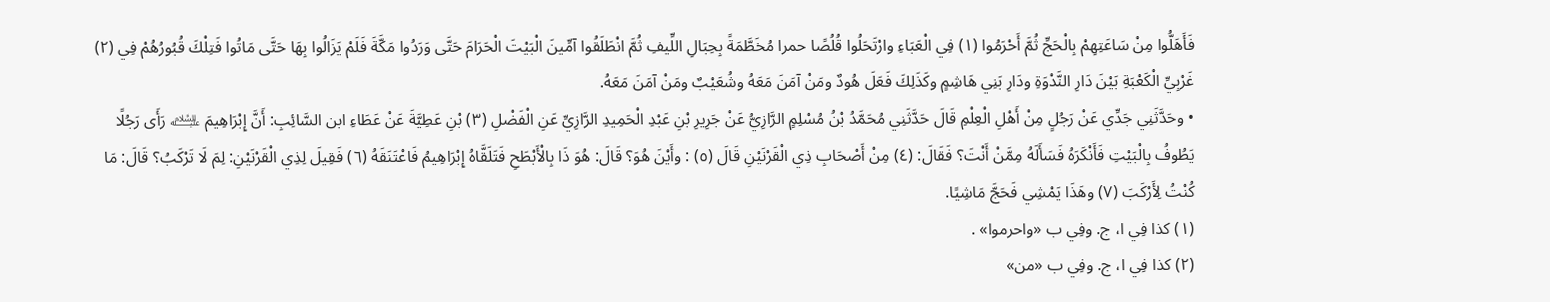فَأَهَلُّوا مِنْ سَاعَتِهِمْ بِالْحَجِّ ثُمَّ أَحْرَمُوا (١) فِي الْعَبَاءِ وارْتَحَلُوا قُلُصًا حمرا مُخَطَّمَةً بِحِبَالِ اللِّيفِ ثُمَّ انْطَلَقُوا آمِّينَ الْبَيْتَ الْحَرَامَ حَتَّى وَرَدُوا مَكَّةَ فَلَمْ يَزَالُوا بِهَا حَتَّى مَاتُوا فَتِلْكَ قُبُورُهُمْ فِي (٢) غَرْبِيِّ الْكَعْبَةِ بَيْنَ دَارِ النَّدْوَةِ ودَارِ بَنِي هَاشِمٍ وكَذَلِكَ فَعَلَ هُودٌ ومَنْ آمَنَ مَعَهُ وشُعَيْبٌ ومَنْ آمَنَ مَعَهُ.
• وحَدَّثَنِي جَدِّي عَنْ رَجُلٍ مِنْ أَهْلِ الْعِلْمِ قَالَ حَدَّثَنِي مُحَمَّدُ بْنُ مُسْلِمٍ الرَّازِيُّ عَنْ جَرِيرِ بْنِ عَبْدِ الْحَمِيدِ الرَّازِيِّ عَنِ الْفَضْلِ (٣) بْنِ عَطِيَّةَ عَنْ عَطَاءِ ابن السَّائِبِ: أَنَّ إِبْرَاهِيمَ ﵇ رَأَى رَجُلًا يَطُوفُ بِالْبَيْتِ فَأَنْكَرَهُ فَسَأَلَهُ مِمَّنْ أَنْتَ؟ فَقَالَ: (٤) مِنْ أَصْحَابِ ذِي الْقَرْنَيْنِ قَالَ (٥) : وأَيْنَ هُوَ؟ قَالَ: هُوَ ذَا بِالْأَبْطَحِ فَتَلَقَّاهُ إِبْرَاهِيمُ فَاعْتَنَقَهُ (٦) فَقِيلَ لِذِي الْقَرْنَيْنِ: لِمَ لَا تَرْكَبُ؟ قَالَ: مَا كُنْتُ لِأَرْكَبَ (٧) وهَذَا يَمْشِي فَحَجَّ مَاشِيًا.
(١) كذا فِي ا، ج. وفِي ب «واحرموا» .
(٢) كذا فِي ا، ج. وفِي ب «من»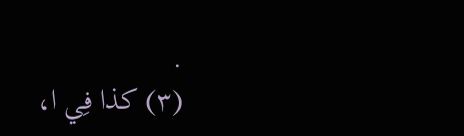.
(٣) كذا فِي ا،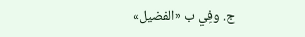ج. وفِي ب «الفضيل»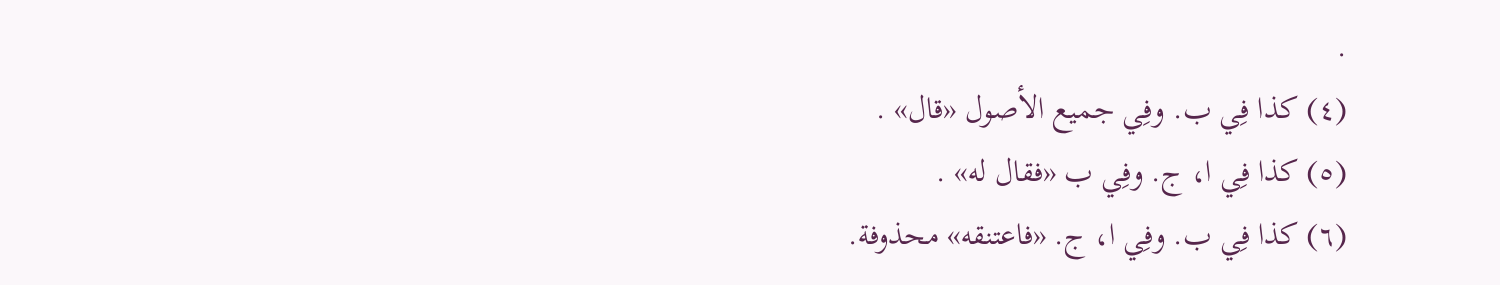.
(٤) كذا فِي ب. وفِي جميع الأصول «قال» .
(٥) كذا فِي ا، ج. وفِي ب «فقال له» .
(٦) كذا فِي ب. وفِي ا، ج. «فاعتنقه» محذوفة.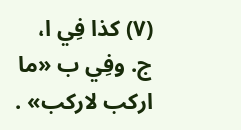(٧) كذا فِي ا، ج. وفِي ب «ما اركب لاركب» .